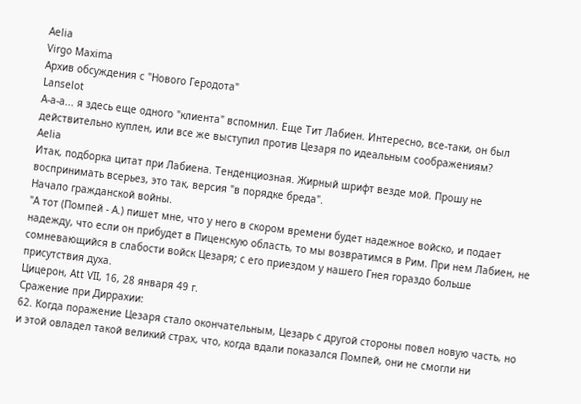Aelia
Virgo Maxima
Архив обсуждения с "Нового Геродота"
Lanselot
А-а-а... я здесь еще одного "клиента" вспомнил. Еще Тит Лабиен. Интересно, все-таки, он был действительно куплен, или все же выступил против Цезаря по идеальным соображениям?
Aelia
Итак, подборка цитат при Лабиена. Тенденциозная. Жирный шрифт везде мой. Прошу не воспринимать всерьез, это так, версия "в порядке бреда".
Начало гражданской войны.
"А тот (Помпей - А.) пишет мне, что у него в скором времени будет надежное войско, и подает надежду, что если он прибудет в Пиценскую область, то мы возвратимся в Рим. При нем Лабиен, не сомневающийся в слабости войск Цезаря; с его приездом у нашего Гнея гораздо больше присутствия духа.
Цицерон, Att VII, 16, 28 января 49 г.
Сражение при Диррахии:
62. Когда поражение Цезаря стало окончательным, Цезарь с другой стороны повел новую часть, но и этой овладел такой великий страх, что, когда вдали показался Помпей, они не смогли ни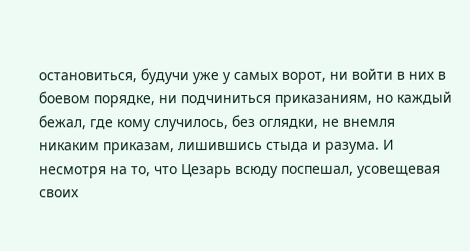остановиться, будучи уже у самых ворот, ни войти в них в боевом порядке, ни подчиниться приказаниям, но каждый бежал, где кому случилось, без оглядки, не внемля никаким приказам, лишившись стыда и разума. И несмотря на то, что Цезарь всюду поспешал, усовещевая своих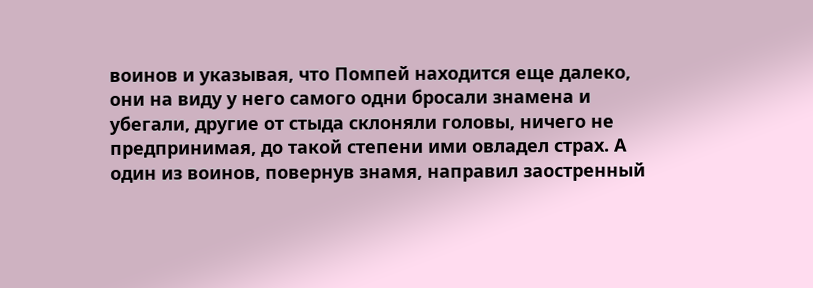воинов и указывая, что Помпей находится еще далеко, они на виду у него самого одни бросали знамена и убегали, другие от стыда склоняли головы, ничего не предпринимая, до такой степени ими овладел страх. А один из воинов, повернув знамя, направил заостренный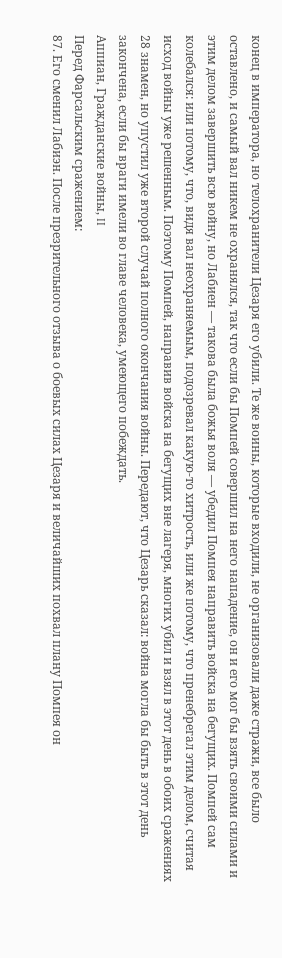конец в императора, но телохранители Цезаря его убили. Те же воины, которые входили, не организовали даже стражи, все было оставлено, и самый вал никем не охранялся, так что если бы Помпей совершил на него нападение, он и его мог бы взять своими силами и этим делом завершить всю войну, но Лабиен — такова была божья воля — убедил Помпея направить войска на бегущих. Помпей сам колебался: или потому, что, видя вал неохраняемым, подозревал какую-то хитрость, или же потому, что пренебрегал этим делом, считая исход войны уже решенным. Поэтому Помпей, направив войска на бегущих вне лагеря, многих убил и взял в этот день в обоих сражениях 28 знамен, но упустил уже второй случай полного окончания войны. Передают, что Цезарь сказал: война могла бы быть в этот день закончена, если бы враги имели во главе человека, умеющего побеждать.
Аппиан, Гражданские войны, II
Перед Фарсальским сражением:
87. Его сменил Лабиэн. После презрительного отзыва о боевых силах Цезаря и величайших похвал плану Помпея он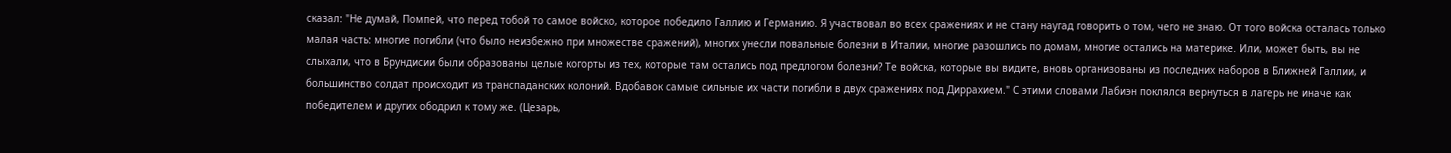сказал: "Не думай, Помпей, что перед тобой то самое войско, которое победило Галлию и Германию. Я участвовал во всех сражениях и не стану наугад говорить о том, чего не знаю. От того войска осталась только малая часть: многие погибли (что было неизбежно при множестве сражений), многих унесли повальные болезни в Италии, многие разошлись по домам, многие остались на материке. Или, может быть, вы не слыхали, что в Брундисии были образованы целые когорты из тех, которые там остались под предлогом болезни? Те войска, которые вы видите, вновь организованы из последних наборов в Ближней Галлии, и большинство солдат происходит из транспаданских колоний. Вдобавок самые сильные их части погибли в двух сражениях под Диррахием." С этими словами Лабиэн поклялся вернуться в лагерь не иначе как победителем и других ободрил к тому же. (Цезарь,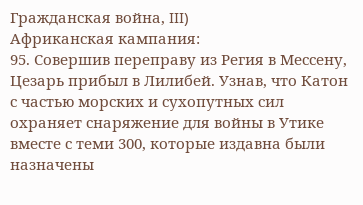Гражданская война, III)
Африканская кампания:
95. Совершив переправу из Регия в Мессену, Цезарь прибыл в Лилибей. Узнав, что Катон с частью морских и сухопутных сил охраняет снаряжение для войны в Утике вместе с теми 300, которые издавна были назначены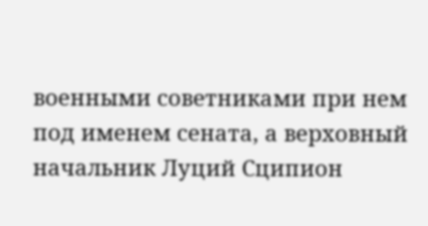военными советниками при нем под именем сената, а верховный начальник Луций Сципион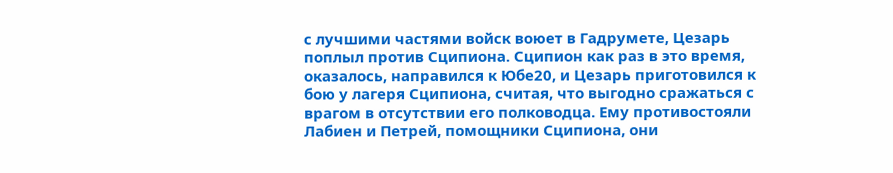с лучшими частями войск воюет в Гадрумете, Цезарь поплыл против Сципиона. Сципион как раз в это время, оказалось, направился к Юбе20, и Цезарь приготовился к бою у лагеря Сципиона, считая, что выгодно сражаться с врагом в отсутствии его полководца. Ему противостояли Лабиен и Петрей, помощники Сципиона, они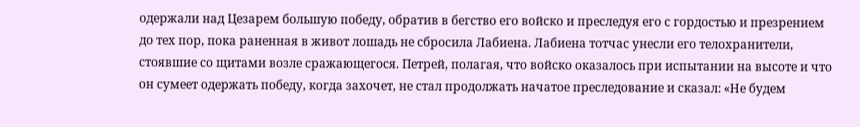одержали над Цезарем большую победу, обратив в бегство его войско и преследуя его с гордостью и презрением до тех пор, пока раненная в живот лошадь не сбросила Лабиена. Лабиена тотчас унесли его телохранители, стоявшие со щитами возле сражающегося. Петрей, полагая, что войско оказалось при испытании на высоте и что он сумеет одержать победу, когда захочет, не стал продолжать начатое преследование и сказал: «Не будем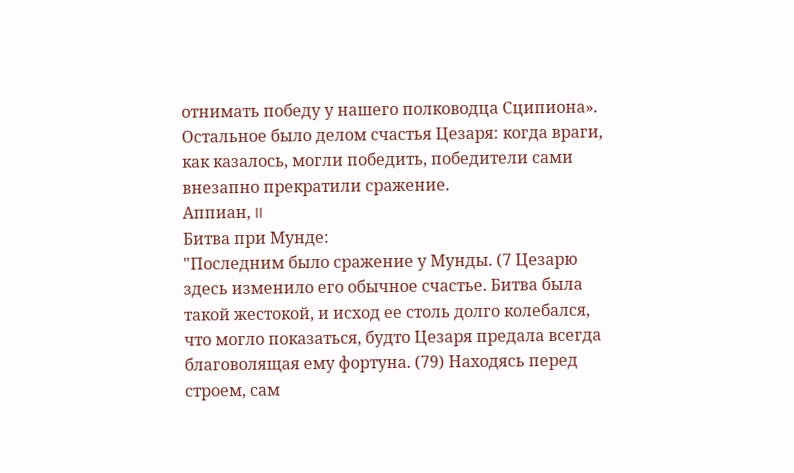отнимать победу у нашего полководца Сципиона». Остальное было делом счастья Цезаря: когда враги, как казалось, могли победить, победители сами внезапно прекратили сражение.
Аппиан, II
Битва при Мунде:
"Последним было сражение у Мунды. (7 Цезарю здесь изменило его обычное счастье. Битва была такой жестокой, и исход ее столь долго колебался, что могло показаться, будто Цезаря предала всегда благоволящая ему фортуна. (79) Находясь перед строем, сам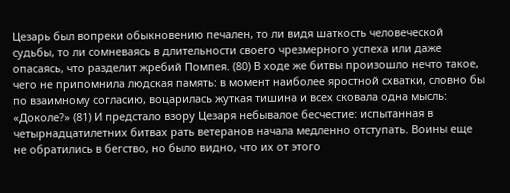Цезарь был вопреки обыкновению печален, то ли видя шаткость человеческой судьбы, то ли сомневаясь в длительности своего чрезмерного успеха или даже опасаясь, что разделит жребий Помпея. (80) В ходе же битвы произошло нечто такое, чего не припомнила людская память: в момент наиболее яростной схватки, словно бы по взаимному согласию, воцарилась жуткая тишина и всех сковала одна мысль: «Доколе?» (81) И предстало взору Цезаря небывалое бесчестие: испытанная в четырнадцатилетних битвах рать ветеранов начала медленно отступать. Воины еще не обратились в бегство, но было видно, что их от этого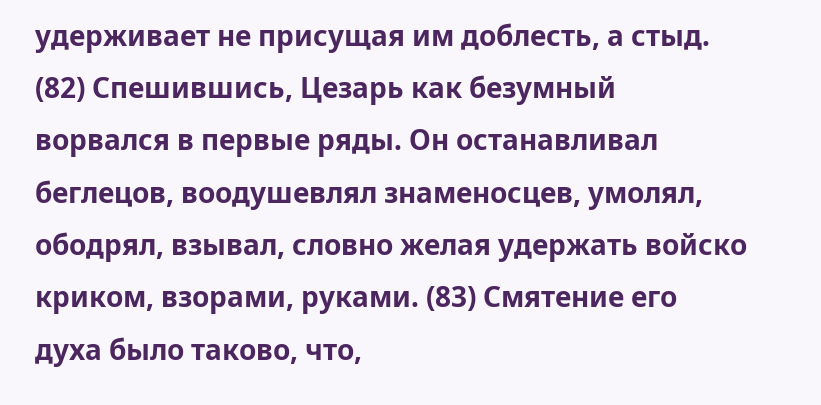удерживает не присущая им доблесть, а стыд. (82) Спешившись, Цезарь как безумный ворвался в первые ряды. Он останавливал беглецов, воодушевлял знаменосцев, умолял, ободрял, взывал, словно желая удержать войско криком, взорами, руками. (83) Смятение его духа было таково, что,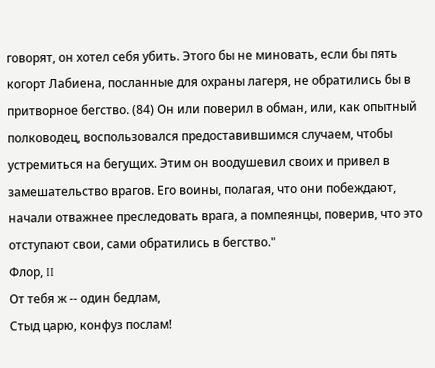говорят, он хотел себя убить. Этого бы не миновать, если бы пять когорт Лабиена, посланные для охраны лагеря, не обратились бы в притворное бегство. (84) Он или поверил в обман, или, как опытный полководец, воспользовался предоставившимся случаем, чтобы устремиться на бегущих. Этим он воодушевил своих и привел в замешательство врагов. Его воины, полагая, что они побеждают, начали отважнее преследовать врага, а помпеянцы, поверив, что это отступают свои, сами обратились в бегство."
Флор, II
От тебя ж -- один бедлам,
Стыд царю, конфуз послам!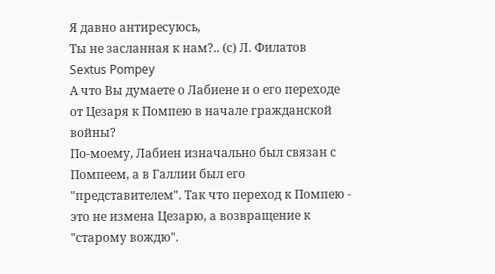Я давно антиресуюсь,
Ты не засланная к нам?.. (с) Л. Филатов
Sextus Pompey
А что Вы думаете о Лабиене и о его переходе от Цезаря к Помпею в начале гражданской войны?
По-моему, Лабиен изначально был связан с Помпеем, а в Галлии был его "представителем". Так что переход к Помпею - это не измена Цезарю, а возвращение к "старому вождю".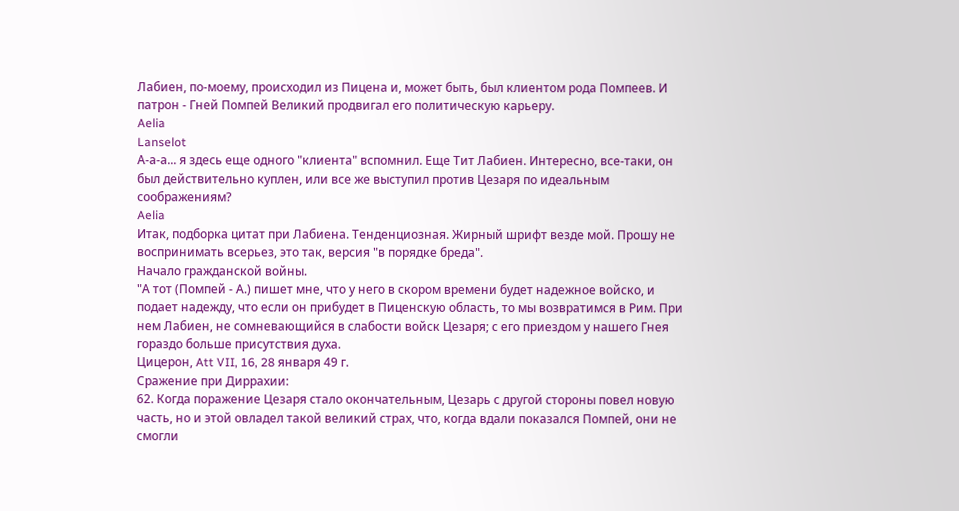Лабиен, по-моему, происходил из Пицена и, может быть, был клиентом рода Помпеев. И патрон - Гней Помпей Великий продвигал его политическую карьеру.
Aelia
Lanselot
А-а-а... я здесь еще одного "клиента" вспомнил. Еще Тит Лабиен. Интересно, все-таки, он был действительно куплен, или все же выступил против Цезаря по идеальным соображениям?
Aelia
Итак, подборка цитат при Лабиена. Тенденциозная. Жирный шрифт везде мой. Прошу не воспринимать всерьез, это так, версия "в порядке бреда".
Начало гражданской войны.
"А тот (Помпей - А.) пишет мне, что у него в скором времени будет надежное войско, и подает надежду, что если он прибудет в Пиценскую область, то мы возвратимся в Рим. При нем Лабиен, не сомневающийся в слабости войск Цезаря; с его приездом у нашего Гнея гораздо больше присутствия духа.
Цицерон, Att VII, 16, 28 января 49 г.
Сражение при Диррахии:
62. Когда поражение Цезаря стало окончательным, Цезарь с другой стороны повел новую часть, но и этой овладел такой великий страх, что, когда вдали показался Помпей, они не смогли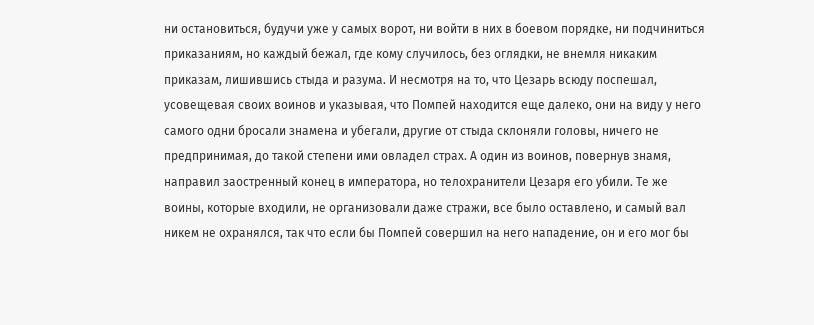ни остановиться, будучи уже у самых ворот, ни войти в них в боевом порядке, ни подчиниться приказаниям, но каждый бежал, где кому случилось, без оглядки, не внемля никаким приказам, лишившись стыда и разума. И несмотря на то, что Цезарь всюду поспешал, усовещевая своих воинов и указывая, что Помпей находится еще далеко, они на виду у него самого одни бросали знамена и убегали, другие от стыда склоняли головы, ничего не предпринимая, до такой степени ими овладел страх. А один из воинов, повернув знамя, направил заостренный конец в императора, но телохранители Цезаря его убили. Те же воины, которые входили, не организовали даже стражи, все было оставлено, и самый вал никем не охранялся, так что если бы Помпей совершил на него нападение, он и его мог бы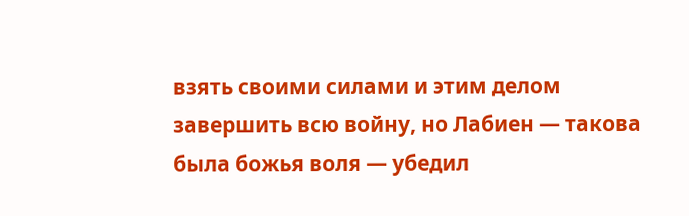взять своими силами и этим делом завершить всю войну, но Лабиен — такова была божья воля — убедил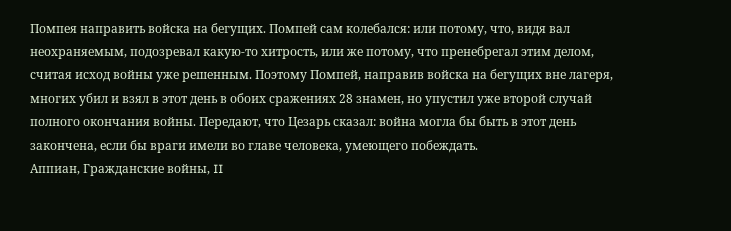Помпея направить войска на бегущих. Помпей сам колебался: или потому, что, видя вал неохраняемым, подозревал какую-то хитрость, или же потому, что пренебрегал этим делом, считая исход войны уже решенным. Поэтому Помпей, направив войска на бегущих вне лагеря, многих убил и взял в этот день в обоих сражениях 28 знамен, но упустил уже второй случай полного окончания войны. Передают, что Цезарь сказал: война могла бы быть в этот день закончена, если бы враги имели во главе человека, умеющего побеждать.
Аппиан, Гражданские войны, II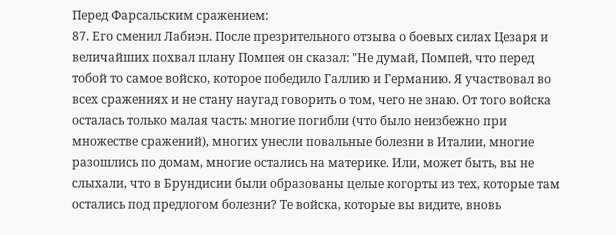Перед Фарсальским сражением:
87. Его сменил Лабиэн. После презрительного отзыва о боевых силах Цезаря и величайших похвал плану Помпея он сказал: "Не думай, Помпей, что перед тобой то самое войско, которое победило Галлию и Германию. Я участвовал во всех сражениях и не стану наугад говорить о том, чего не знаю. От того войска осталась только малая часть: многие погибли (что было неизбежно при множестве сражений), многих унесли повальные болезни в Италии, многие разошлись по домам, многие остались на материке. Или, может быть, вы не слыхали, что в Брундисии были образованы целые когорты из тех, которые там остались под предлогом болезни? Те войска, которые вы видите, вновь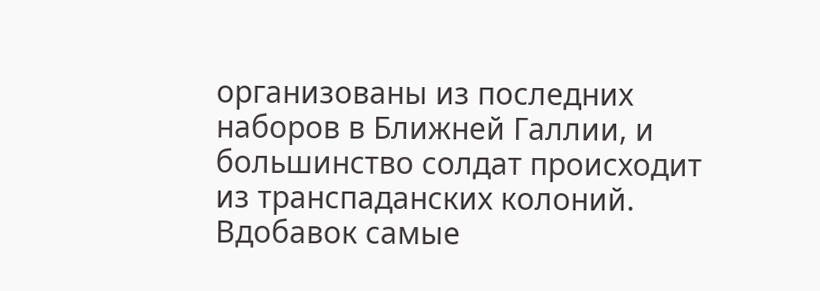организованы из последних наборов в Ближней Галлии, и большинство солдат происходит из транспаданских колоний. Вдобавок самые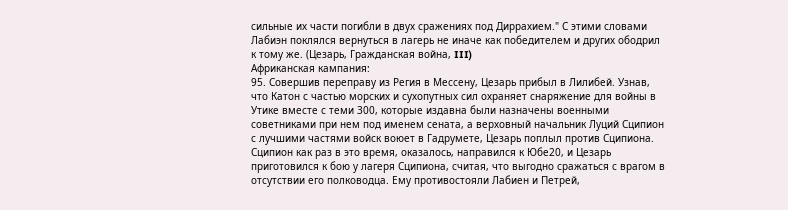сильные их части погибли в двух сражениях под Диррахием." С этими словами Лабиэн поклялся вернуться в лагерь не иначе как победителем и других ободрил к тому же. (Цезарь, Гражданская война, III)
Африканская кампания:
95. Совершив переправу из Регия в Мессену, Цезарь прибыл в Лилибей. Узнав, что Катон с частью морских и сухопутных сил охраняет снаряжение для войны в Утике вместе с теми 300, которые издавна были назначены военными советниками при нем под именем сената, а верховный начальник Луций Сципион с лучшими частями войск воюет в Гадрумете, Цезарь поплыл против Сципиона. Сципион как раз в это время, оказалось, направился к Юбе20, и Цезарь приготовился к бою у лагеря Сципиона, считая, что выгодно сражаться с врагом в отсутствии его полководца. Ему противостояли Лабиен и Петрей,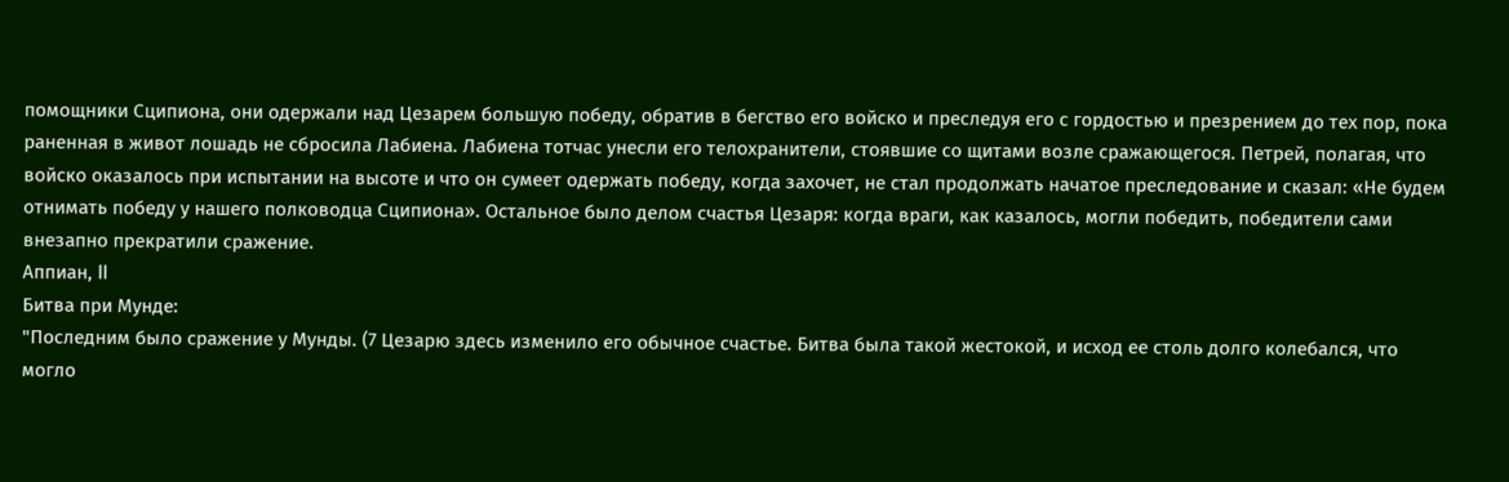помощники Сципиона, они одержали над Цезарем большую победу, обратив в бегство его войско и преследуя его с гордостью и презрением до тех пор, пока раненная в живот лошадь не сбросила Лабиена. Лабиена тотчас унесли его телохранители, стоявшие со щитами возле сражающегося. Петрей, полагая, что войско оказалось при испытании на высоте и что он сумеет одержать победу, когда захочет, не стал продолжать начатое преследование и сказал: «Не будем отнимать победу у нашего полководца Сципиона». Остальное было делом счастья Цезаря: когда враги, как казалось, могли победить, победители сами внезапно прекратили сражение.
Аппиан, II
Битва при Мунде:
"Последним было сражение у Мунды. (7 Цезарю здесь изменило его обычное счастье. Битва была такой жестокой, и исход ее столь долго колебался, что могло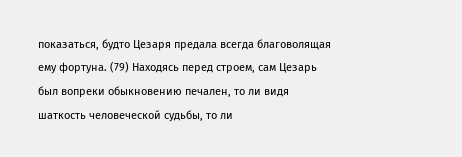показаться, будто Цезаря предала всегда благоволящая ему фортуна. (79) Находясь перед строем, сам Цезарь был вопреки обыкновению печален, то ли видя шаткость человеческой судьбы, то ли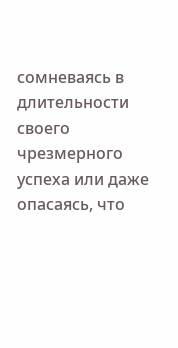сомневаясь в длительности своего чрезмерного успеха или даже опасаясь, что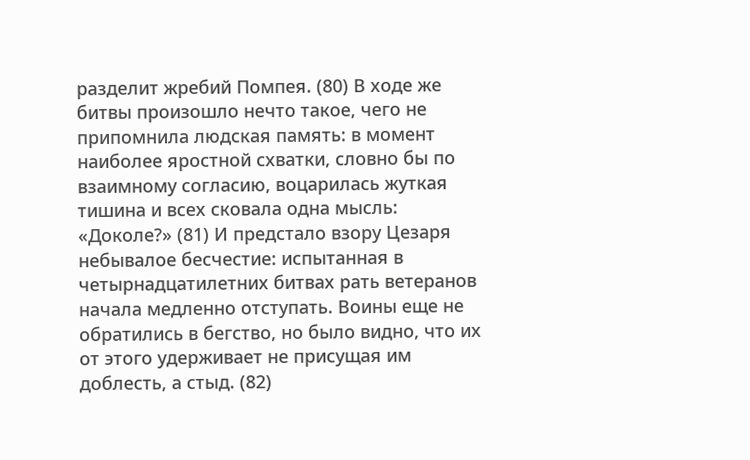разделит жребий Помпея. (80) В ходе же битвы произошло нечто такое, чего не припомнила людская память: в момент наиболее яростной схватки, словно бы по взаимному согласию, воцарилась жуткая тишина и всех сковала одна мысль: «Доколе?» (81) И предстало взору Цезаря небывалое бесчестие: испытанная в четырнадцатилетних битвах рать ветеранов начала медленно отступать. Воины еще не обратились в бегство, но было видно, что их от этого удерживает не присущая им доблесть, а стыд. (82)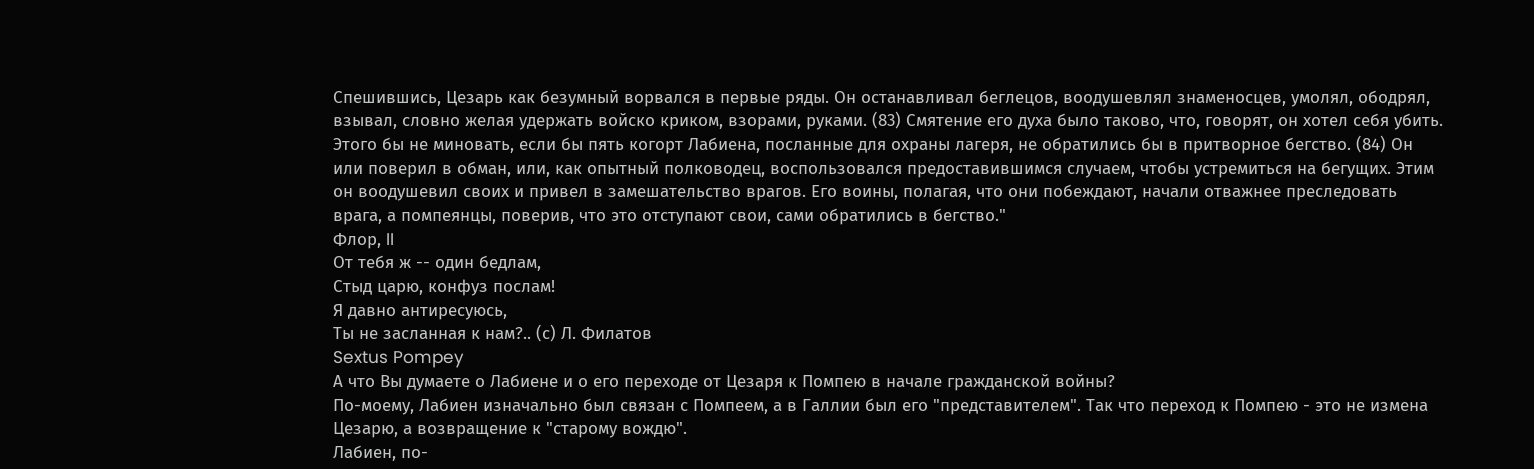Спешившись, Цезарь как безумный ворвался в первые ряды. Он останавливал беглецов, воодушевлял знаменосцев, умолял, ободрял, взывал, словно желая удержать войско криком, взорами, руками. (83) Смятение его духа было таково, что, говорят, он хотел себя убить. Этого бы не миновать, если бы пять когорт Лабиена, посланные для охраны лагеря, не обратились бы в притворное бегство. (84) Он или поверил в обман, или, как опытный полководец, воспользовался предоставившимся случаем, чтобы устремиться на бегущих. Этим он воодушевил своих и привел в замешательство врагов. Его воины, полагая, что они побеждают, начали отважнее преследовать врага, а помпеянцы, поверив, что это отступают свои, сами обратились в бегство."
Флор, II
От тебя ж -- один бедлам,
Стыд царю, конфуз послам!
Я давно антиресуюсь,
Ты не засланная к нам?.. (с) Л. Филатов
Sextus Pompey
А что Вы думаете о Лабиене и о его переходе от Цезаря к Помпею в начале гражданской войны?
По-моему, Лабиен изначально был связан с Помпеем, а в Галлии был его "представителем". Так что переход к Помпею - это не измена Цезарю, а возвращение к "старому вождю".
Лабиен, по-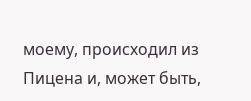моему, происходил из Пицена и, может быть,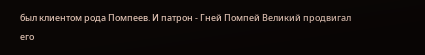был клиентом рода Помпеев. И патрон - Гней Помпей Великий продвигал его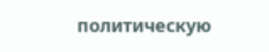политическую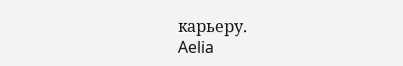карьеру.
Aelia